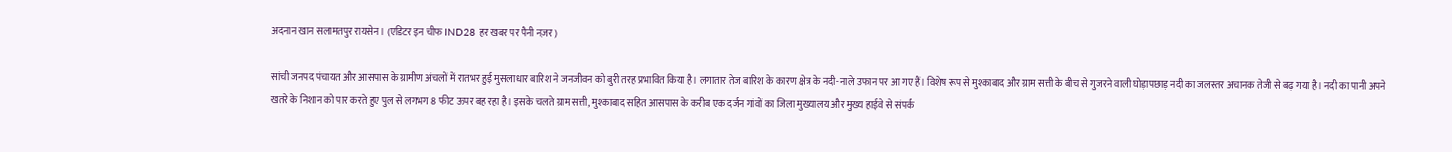अदनान खान सलामतपुर रायसेन। (एडिटर इन चीफ IND28 हर खबर पर पैनी नज़र)

सांची जनपद पंचायत और आसपास के ग्रामीण अंचलों में रातभर हुई मुसलाधार बारिश ने जनजीवन को बुरी तरह प्रभावित किया है। लगातार तेज बारिश के कारण क्षेत्र के नदी-नाले उफान पर आ गए हैं। विशेष रूप से मुश्काबाद और ग्राम सत्ती के बीच से गुजरने वाली घोड़ापछाड़ नदी का जलस्तर अचानक तेजी से बढ़ गया है। नदी का पानी अपने खतरे के निशान को पार करते हुए पुल से लगभग 8 फीट ऊपर बह रहा है। इसके चलते ग्राम सत्ती, मुश्काबाद सहित आसपास के करीब एक दर्जन गांवों का जिला मुख्यालय और मुख्य हाईवे से संपर्क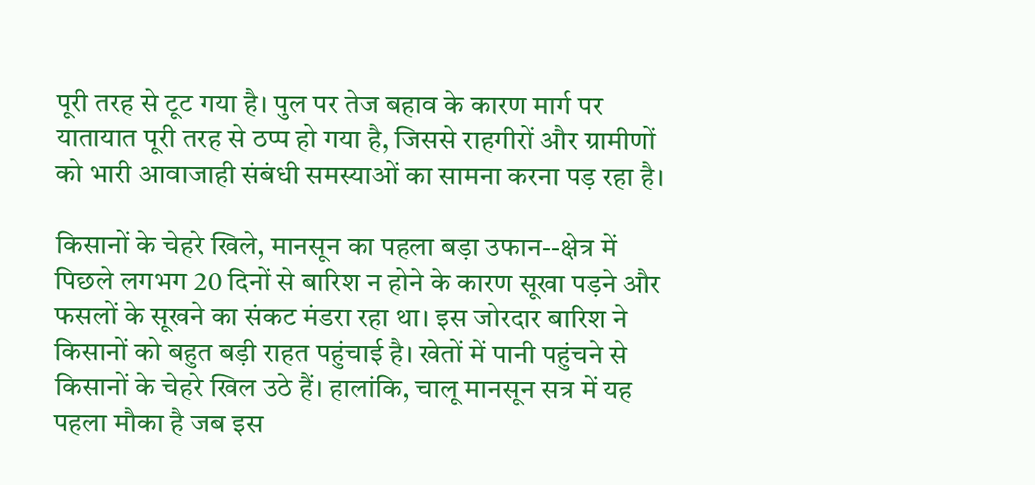पूरी तरह से टूट गया है। पुल पर तेज बहाव के कारण मार्ग पर यातायात पूरी तरह से ठप्प हो गया है, जिससे राहगीरों और ग्रामीणों को भारी आवाजाही संबंधी समस्याओं का सामना करना पड़ रहा है।

किसानों के चेहरे खिले, मानसून का पहला बड़ा उफान--क्षेत्र में पिछले लगभग 20 दिनों से बारिश न होने के कारण सूखा पड़ने और फसलों के सूखने का संकट मंडरा रहा था। इस जोरदार बारिश ने किसानों को बहुत बड़ी राहत पहुंचाई है। खेतों में पानी पहुंचने से किसानों के चेहरे खिल उठे हैं। हालांकि, चालू मानसून सत्र में यह पहला मौका है जब इस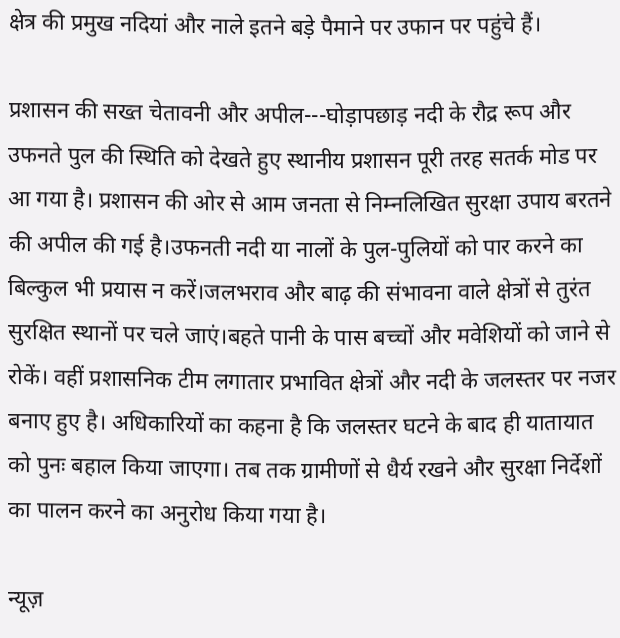क्षेत्र की प्रमुख नदियां और नाले इतने बड़े पैमाने पर उफान पर पहुंचे हैं।

प्रशासन की सख्त चेतावनी और अपील---घोड़ापछाड़ नदी के रौद्र रूप और उफनते पुल की स्थिति को देखते हुए स्थानीय प्रशासन पूरी तरह सतर्क मोड पर आ गया है। प्रशासन की ओर से आम जनता से निम्नलिखित सुरक्षा उपाय बरतने की अपील की गई है।उफनती नदी या नालों के पुल-पुलियों को पार करने का बिल्कुल भी प्रयास न करें।जलभराव और बाढ़ की संभावना वाले क्षेत्रों से तुरंत सुरक्षित स्थानों पर चले जाएं।बहते पानी के पास बच्चों और मवेशियों को जाने से रोकें। वहीं प्रशासनिक टीम लगातार प्रभावित क्षेत्रों और नदी के जलस्तर पर नजर बनाए हुए है। अधिकारियों का कहना है कि जलस्तर घटने के बाद ही यातायात को पुनः बहाल किया जाएगा। तब तक ग्रामीणों से धैर्य रखने और सुरक्षा निर्देशों का पालन करने का अनुरोध किया गया है।

न्यूज़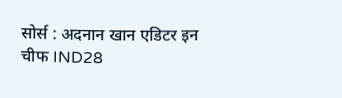सोर्स : अदनान खान एडिटर इन चीफ IND28